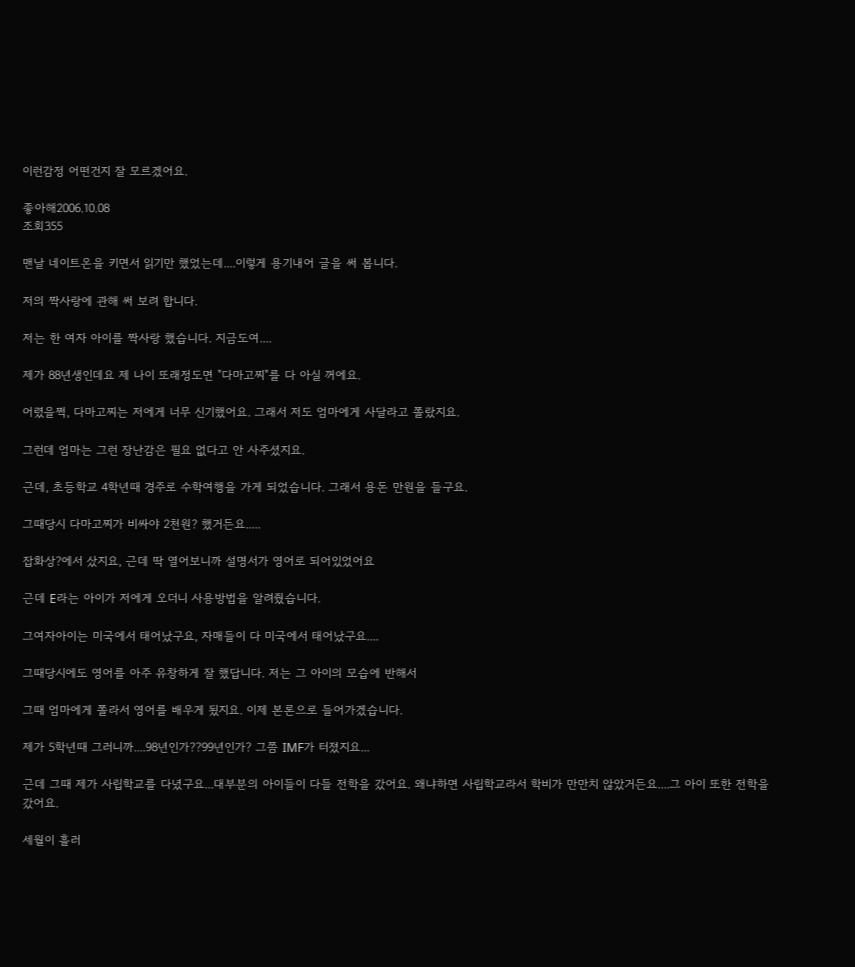이런감정 어떤건지 잘 모르겠어요.

좋아해2006.10.08
조회355

맨날 네이트온을 키면서 읽기만 했었는데....이렇게 용기내어 글을 써 봅니다.

저의 짝사랑에 관해 써 보려 합니다.

저는 한 여자 아이를 짝사랑 했습니다. 지금도여....

제가 88년생인데요 제 나이 또래정도면 "다마고찌"를 다 아실 꺼에요.

어렸을쩍, 다마고찌는 저에게 너무 신기했어요. 그래서 저도 엄마에게 사달라고 쫄랐지요.

그런데 엄마는 그런 장난감은 필요 없다고 안 사주셨지요.

근데, 초등학교 4학년때 경주로 수학여행을 가게 되었습니다. 그래서 용돈 만원을 들구요.

그때당시 다마고찌가 비싸야 2천원? 했거든요.....

잡화상?에서 샀지요, 근데 딱 열어보니까 설명서가 영어로 되어있었어요

근데 E라는 아이가 저에게 오더니 사용방법을 알려줬습니다.

그여자아이는 미국에서 태어났구요, 자매들이 다 미국에서 태어났구요....

그때당시에도 영어를 아주 유창하게 잘 했답니다. 저는 그 아이의 모습에 반해서

그때 엄마에게 쫄라서 영어를 배우게 됬지요. 이제 본론으로 들어가겠습니다.

제가 5학년때 그러니까....98년인가??99년인가? 그쯤 IMF가 터졌지요...

근데 그때 제가 사립학교를 다녔구요...대부분의 아이들이 다들 전학을 갔어요. 왜냐하면 사립학교라서 학비가 만만치 않았거든요....그 아이 또한 전학을 갔어요.

세월이 흘러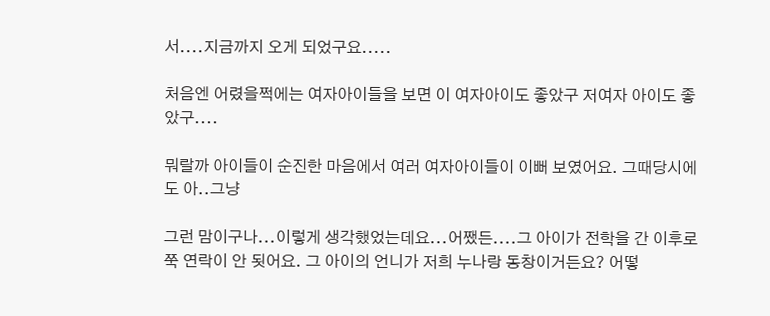서....지금까지 오게 되었구요.....

처음엔 어렸을쩍에는 여자아이들을 보면 이 여자아이도 좋았구 저여자 아이도 좋았구....

뭐랄까 아이들이 순진한 마음에서 여러 여자아이들이 이뻐 보였어요. 그때당시에도 아..그냥

그런 맘이구나...이렇게 생각했었는데요...어쨌든....그 아이가 전학을 간 이후로 쭉 연락이 안 됫어요. 그 아이의 언니가 저희 누나랑 동창이거든요? 어떻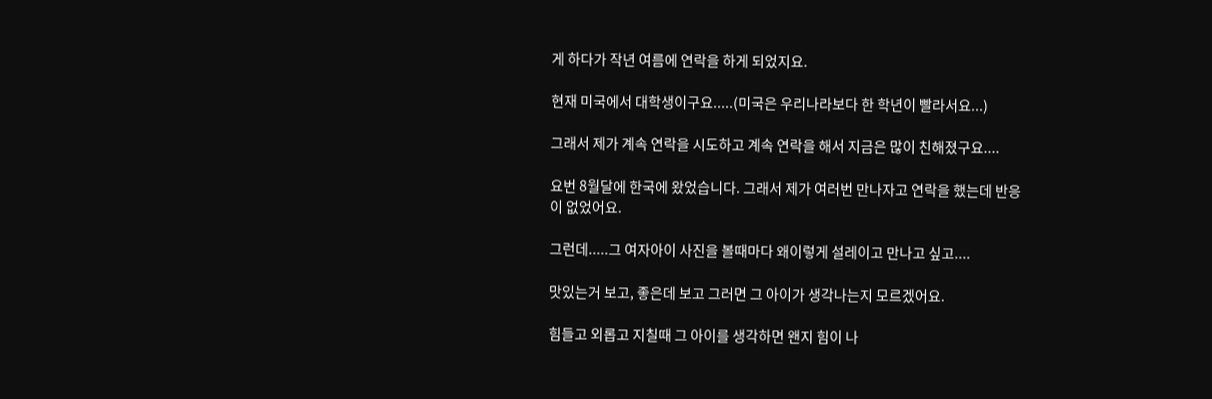게 하다가 작년 여름에 연락을 하게 되었지요.

현재 미국에서 대학생이구요.....(미국은 우리나라보다 한 학년이 빨라서요...)

그래서 제가 계속 연락을 시도하고 계속 연락을 해서 지금은 많이 친해졌구요....

요번 8월달에 한국에 왔었습니다. 그래서 제가 여러번 만나자고 연락을 했는데 반응이 없었어요.

그런데.....그 여자아이 사진을 볼때마다 왜이렇게 설레이고 만나고 싶고....

맛있는거 보고, 좋은데 보고 그러면 그 아이가 생각나는지 모르겠어요.

힘들고 외롭고 지칠때 그 아이를 생각하면 왠지 힘이 나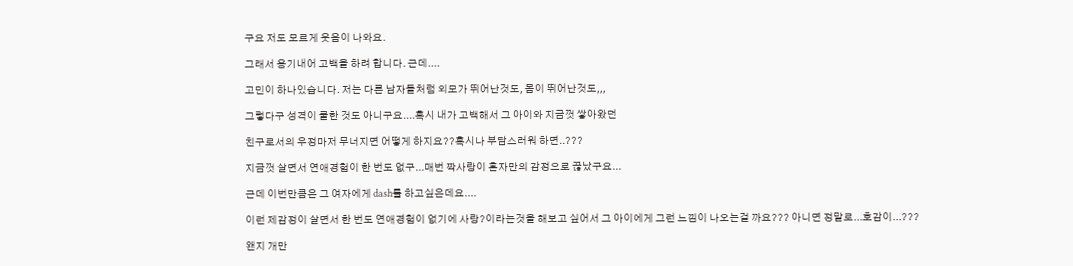구요 저도 모르게 웃음이 나와요.

그래서 용기내어 고백을 하려 합니다. 근데....

고민이 하나있습니다. 저는 다른 남자들처럼 외모가 뛰어난것도, 몸이 뛰어난것도,,,

그렇다구 성격이 쿨한 것도 아니구요....혹시 내가 고백해서 그 아이와 지금껏 쌓아왔던

친구로서의 우정마저 무너지면 어떻게 하지요??혹시나 부담스러워 하면..???

지금껏 살면서 연애경험이 한 번도 없구...매번 짝사랑이 혼자만의 감정으로 끊났구요...

근데 이번만큼은 그 여자에게 dash를 하고싶은데요....

이런 제감정이 살면서 한 번도 연애경험이 없기에 사랑?이라는것을 해보고 싶어서 그 아이에게 그런 느낌이 나오는걸 까요??? 아니면 정말로...호감이...???

왠지 개만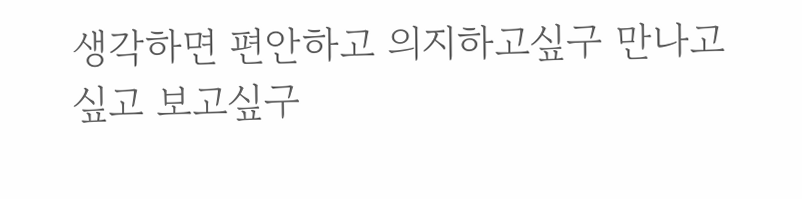생각하면 편안하고 의지하고싶구 만나고 싶고 보고싶구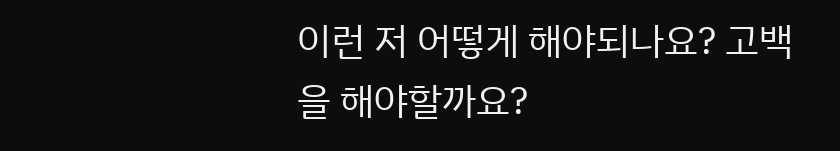이런 저 어떻게 해야되나요? 고백을 해야할까요?